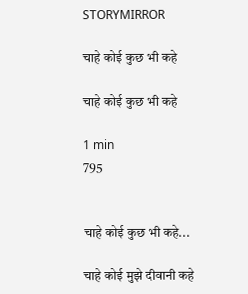STORYMIRROR

चाहे कोई कुछ भी कहे

चाहे कोई कुछ भी कहे

1 min
795


चाहे कोई कुछ भी कहे...

चाहे कोई मुझे दीवानी कहे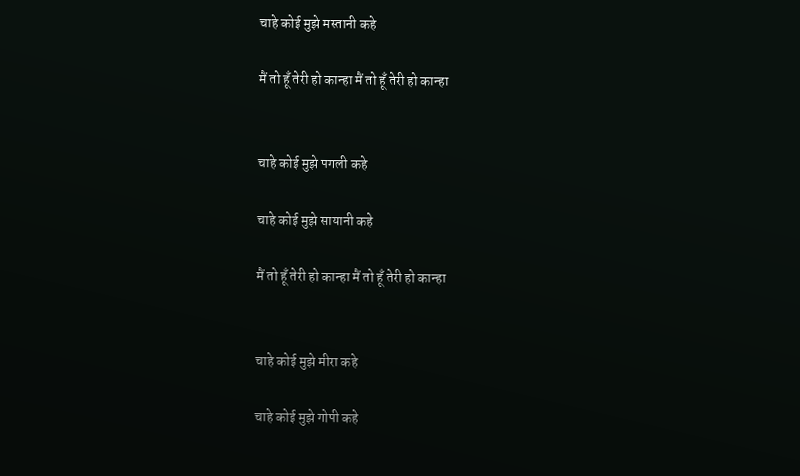चाहे कोई मुझे मस्तानी कहे

मैं तो हूँ तेरी हो कान्हा मैं तो हूँ तेरी हो कान्हा


चाहे कोई मुझे पगली कहे

चाहे कोई मुझे सायानी कहे

मैं तो हूँ तेरी हो कान्हा मैं तो हूँ तेरी हो कान्हा


चाहे कोई मुझे मीरा कहे

चाहे कोई मुझे गोपी कहे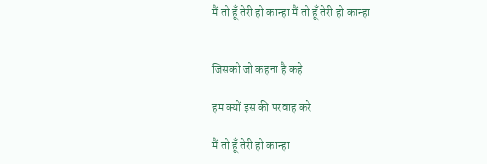मैं तो हूँ तेरी हो कान्हा मैं तो हूँ तेरी हो कान्हा


जिसको जो कहना है कहे

हम क्यों इस की परवाह करे

मैं तो हूँ तेरी हो कान्हा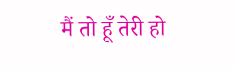मैं तो हूँ तेरी हो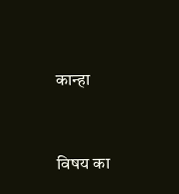कान्हा


विषय का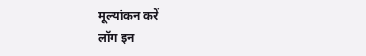मूल्यांकन करें
लॉग इन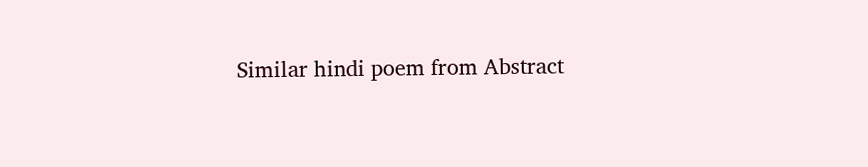Similar hindi poem from Abstract